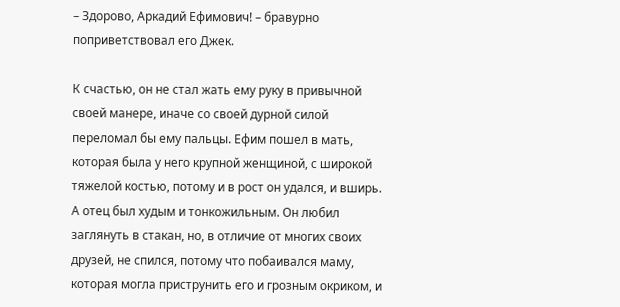– Здорово, Аркадий Ефимович! – бравурно поприветствовал его Джек.

К счастью, он не стал жать ему руку в привычной своей манере, иначе со своей дурной силой переломал бы ему пальцы. Ефим пошел в мать, которая была у него крупной женщиной, с широкой тяжелой костью, потому и в рост он удался, и вширь. А отец был худым и тонкожильным. Он любил заглянуть в стакан, но, в отличие от многих своих друзей, не спился, потому что побаивался маму, которая могла приструнить его и грозным окриком, и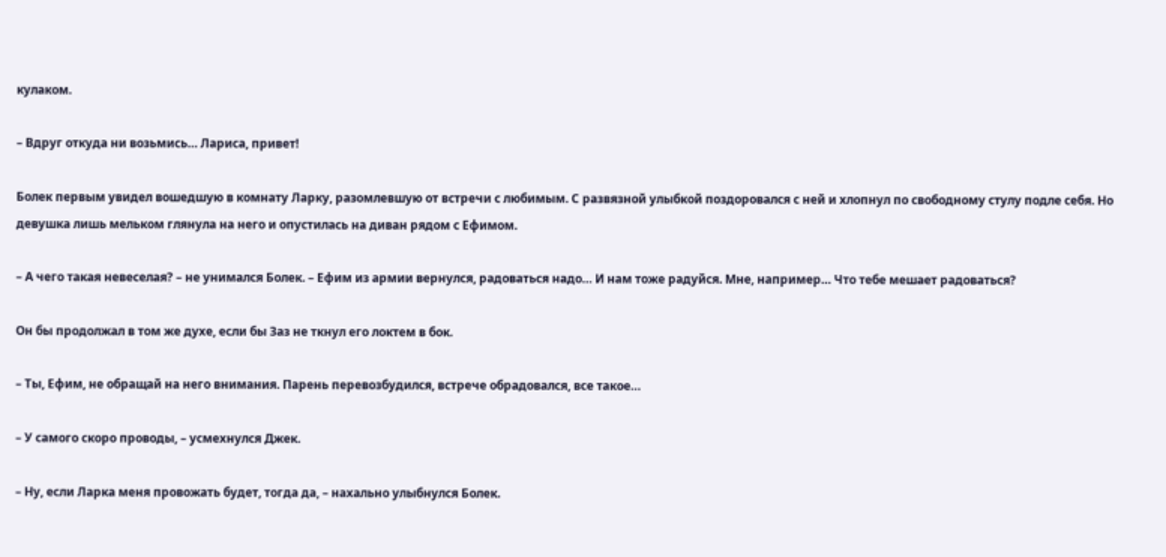кулаком.

– Вдруг откуда ни возьмись… Лариса, привет!

Болек первым увидел вошедшую в комнату Ларку, разомлевшую от встречи с любимым. С развязной улыбкой поздоровался с ней и хлопнул по свободному стулу подле себя. Но девушка лишь мельком глянула на него и опустилась на диван рядом с Ефимом.

– А чего такая невеселая? – не унимался Болек. – Ефим из армии вернулся, радоваться надо… И нам тоже радуйся. Мне, например… Что тебе мешает радоваться?

Он бы продолжал в том же духе, если бы Заз не ткнул его локтем в бок.

– Ты, Ефим, не обращай на него внимания. Парень перевозбудился, встрече обрадовался, все такое…

– У самого скоро проводы, – усмехнулся Джек.

– Ну, если Ларка меня провожать будет, тогда да, – нахально улыбнулся Болек.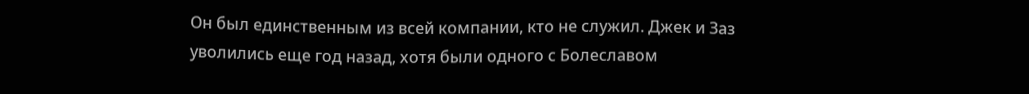Он был единственным из всей компании, кто не служил. Джек и Заз уволились еще год назад, хотя были одного с Болеславом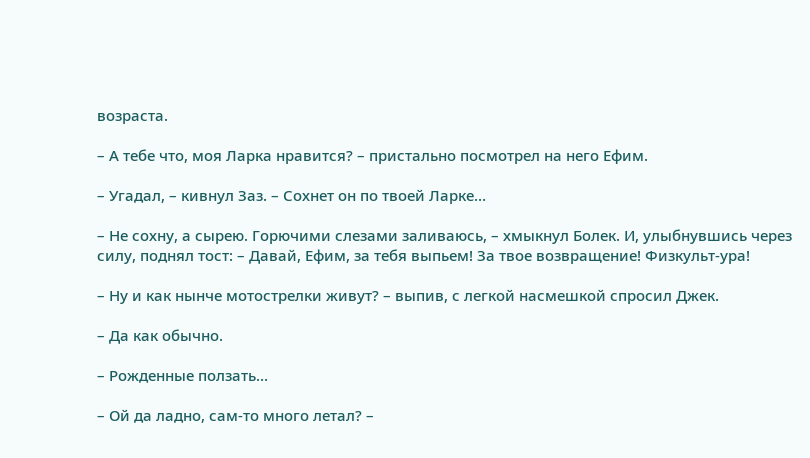возраста.

– А тебе что, моя Ларка нравится? – пристально посмотрел на него Ефим.

– Угадал, – кивнул Заз. – Сохнет он по твоей Ларке…

– Не сохну, а сырею. Горючими слезами заливаюсь, – хмыкнул Болек. И, улыбнувшись через силу, поднял тост: – Давай, Ефим, за тебя выпьем! За твое возвращение! Физкульт-ура!

– Ну и как нынче мотострелки живут? – выпив, с легкой насмешкой спросил Джек.

– Да как обычно.

– Рожденные ползать…

– Ой да ладно, сам-то много летал? –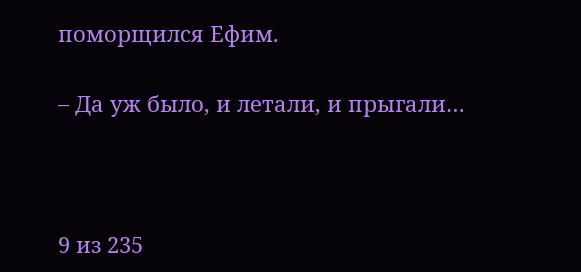поморщился Ефим.

– Да уж было, и летали, и прыгали…



9 из 235